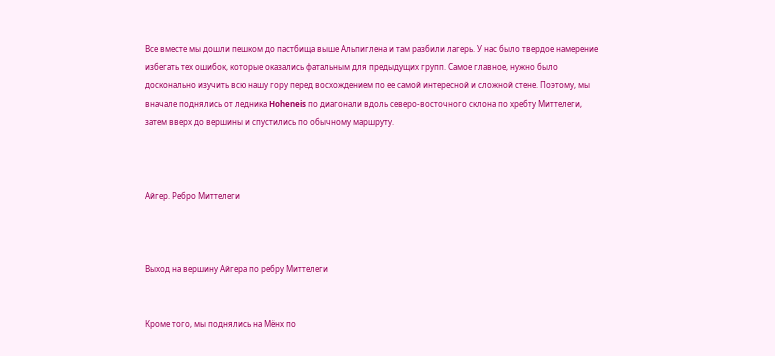Все вместе мы дошли пешком до пастбища выше Альпиглена и там разбили лагерь. У нас было твердое намерение избегать тех ошибок, которые оказались фатальным для предыдущих групп. Самое главное, нужно было досконально изучить всю нашу гору перед восхождением по ее самой интересной и сложной стене. Поэтому, мы вначале поднялись от ледника Hoheneis по диагонали вдоль северо-восточного склона по хребту Миттелеги, затем вверх до вершины и спустились по обычному маршруту.



Айгер. Ребро Миттелеги



Выход на вершину Айгера по ребру Миттелеги


Кроме того, мы поднялись на Мёнх по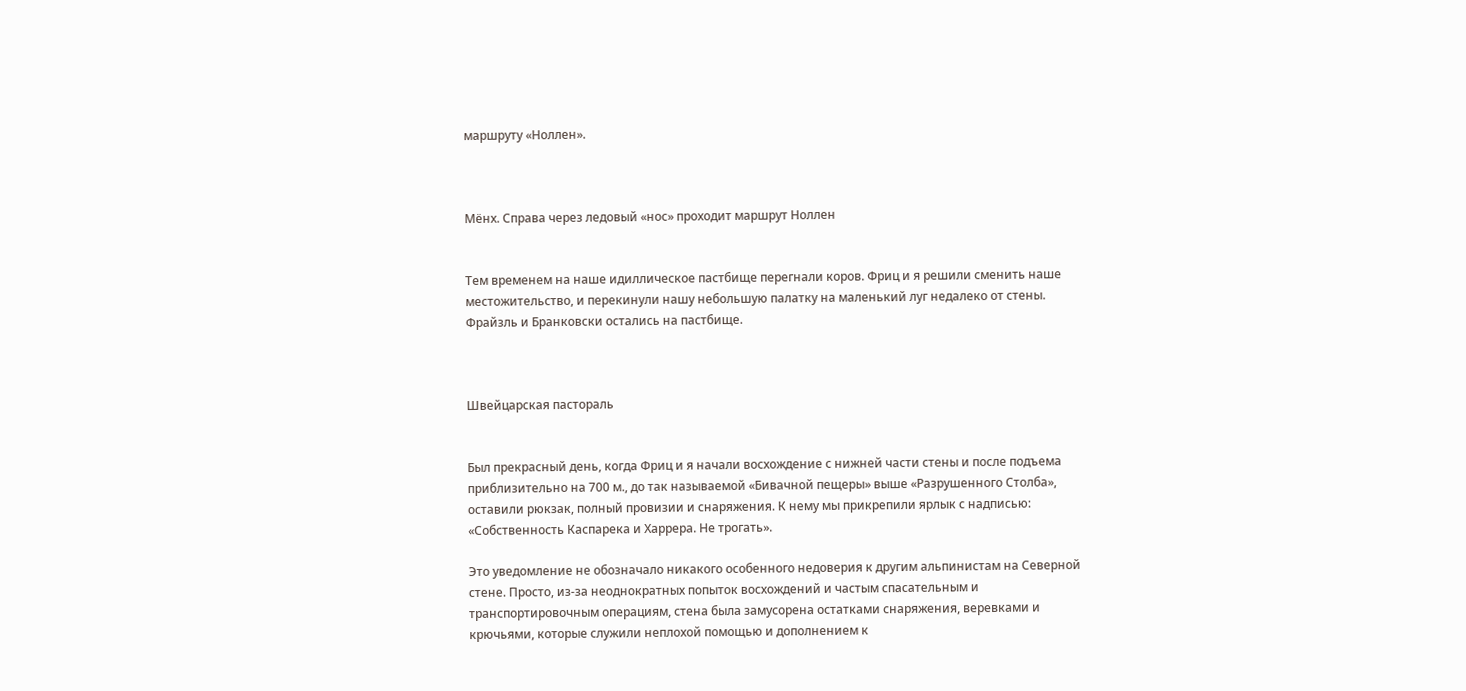маршруту «Ноллен».



Мёнх. Справа через ледовый «нос» проходит маршрут Ноллен


Тем временем на наше идиллическое пастбище перегнали коров. Фриц и я решили сменить наше местожительство, и перекинули нашу небольшую палатку на маленький луг недалеко от стены. Фрайзль и Бранковски остались на пастбище.



Швейцарская пастораль


Был прекрасный день, когда Фриц и я начали восхождение с нижней части стены и после подъема приблизительно на 700 м., до так называемой «Бивачной пещеры» выше «Разрушенного Столба», оставили рюкзак, полный провизии и снаряжения. К нему мы прикрепили ярлык с надписью: «Собственность Каспарека и Харрера. Не трогать».

Это уведомление не обозначало никакого особенного недоверия к другим альпинистам на Северной стене. Просто, из-за неоднократных попыток восхождений и частым спасательным и транспортировочным операциям, стена была замусорена остатками снаряжения, веревками и крючьями, которые служили неплохой помощью и дополнением к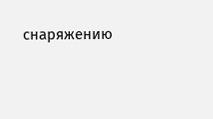снаряжению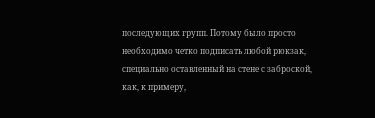последующих групп. Потому было просто необходимо четко подписать любой рюкзак, специально оставленный на стене с заброской, как, к примеру,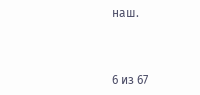наш.



6 из 67